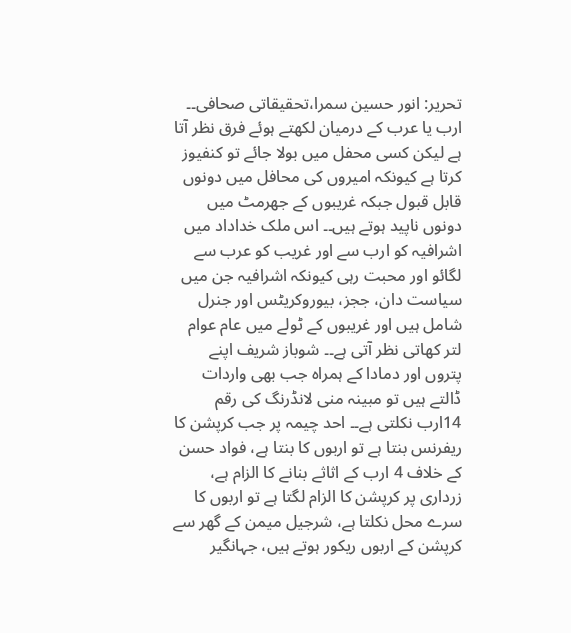تحریر: انور حسین سمرا،تحقیقاتی صحافی۔۔
ارب یا عرب کے درمیان لکھتے ہوئے فرق نظر آتا ہے لیکن کسی محفل میں بولا جائے تو کنفیوز کرتا ہے کیونکہ امیروں کی محافل میں دونوں قابل قبول جبکہ غریبوں کے جھرمٹ میں دونوں ناپید ہوتے ہیں۔۔ اس ملک خداداد میں اشرافیہ کو ارب سے اور غریب کو عرب سے لگائو اور محبت رہی کیونکہ اشرافیہ جن میں سیاست دان، ججز، بیوروکریٹس اور جنرل شامل ہیں اور غریبوں کے ٹولے میں عام عوام لتر کھاتی نظر آتی ہے۔۔ شوباز شریف اپنے پتروں اور دمادا کے ہمراہ جب بھی واردات ڈالتے ہیں تو مبینہ منی لانڈرنگ کی رقم 14ارب نکلتی ہے۔۔ احد چیمہ پر جب کرپشن کا ریفرنس بنتا ہے تو اربوں کا بنتا ہے، فواد حسن کے خلاف 4 ارب کے اثاثے بنانے کا الزام ہے، زرداری پر کرپشن کا الزام لگتا ہے تو اربوں کا سرے محل نکلتا ہے، شرجیل میمن کے گھر سے کرپشن کے اربوں ریکور ہوتے ہیں، جہانگیر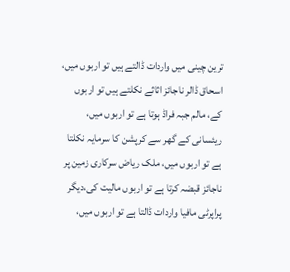ترین چینی میں واردات ڈالتے ہیں تو اربوں میں، اسحاق ڈالر ناجائز اثاثے نکلتے ہیں تو اربوں کے، مالم جبہ فراڈ ہوتا ہے تو اربوں میں، ریئسانی کے گھر سے کرپشن کا سرمایہ نکلتا ہے تو اربوں میں، ملک ریاض سرکاری زمین پر ناجائز قبضہ کرتا ہے تو اربوں مالیت کی،دیگر پراپرٹی مافیا واردات ڈالتا ہے تو اربوں میں،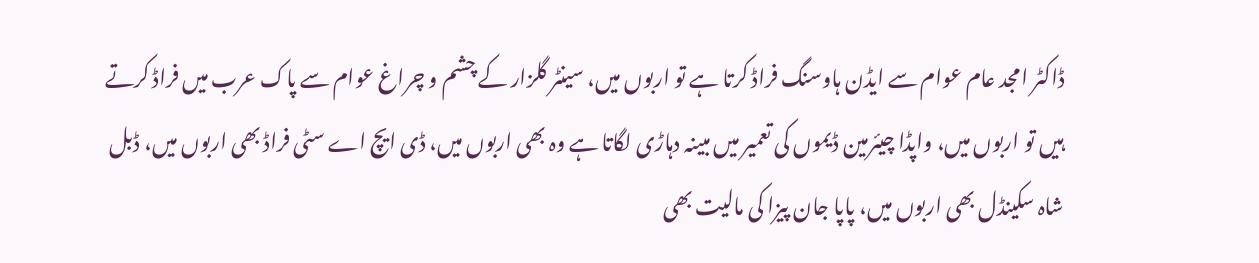ڈاکٹر امجد عام عوام سے ایڈن ہاوسنگ فراڈ کرتا ہے تو اربوں میں، سینٹر گلزار کے چشم و چراغ عوام سے پاک عرب میں فراڈ کرتے ہیں تو اربوں میں، واپڈا چیئرمین ڈیموں کی تعمیر میں مبینہ دہاڑی لگاتا ہے وہ بھی اربوں میں، ڈی ایچ اے سٹی فراڈ بھی اربوں میں، ڈبل شاہ سکینڈل بھی اربوں میں، پاپا جان پیزا کی مالیت بھی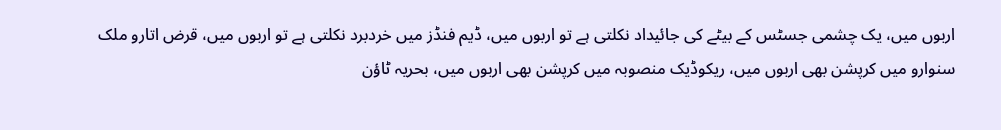اربوں میں، یک چشمی جسٹس کے بیٹے کی جائیداد نکلتی ہے تو اربوں میں، ڈیم فنڈز میں خردبرد نکلتی ہے تو اربوں میں، قرض اتارو ملک سنوارو میں کرپشن بھی اربوں میں، ریکوڈیک منصوبہ میں کرپشن بھی اربوں میں، بحریہ ٹاؤن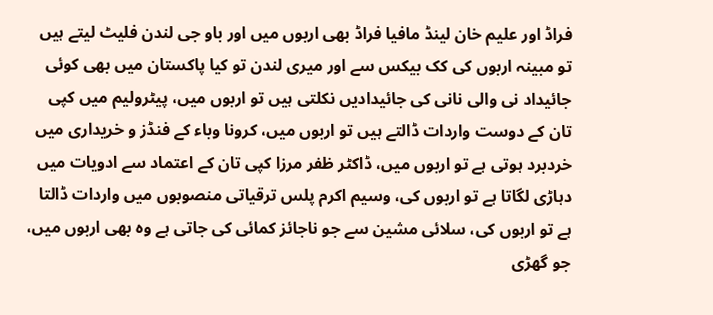فراڈ اور علیم خان لینڈ مافیا فراڈ بھی اربوں میں اور باو جی لندن فلیٹ لیتے ہیں تو مبینہ اربوں کی کک بیکس سے اور میری لندن تو کیا پاکستان میں بھی کوئی جائیداد نی والی نانی کی جائیدادیں نکلتی ہیں تو اربوں میں، پیٹرولیم میں کپی تان کے دوست واردات ڈالتے ہیں تو اربوں میں، کرونا وباء کے فنڈز و خریداری میں خردبرد ہوتی ہے تو اربوں میں، ڈاکٹر ظفر مرزا کپی تان کے اعتماد سے ادویات میں دہاڑی لگاتا ہے تو اربوں کی، وسیم اکرم پلس ترقیاتی منصوبوں میں واردات ڈالتا ہے تو اربوں کی، سلائی مشین سے جو ناجائز کمائی کی جاتی ہے وہ بھی اربوں میں، جو گھڑی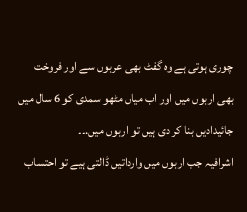چوری ہوتی ہے وہ گفٹ بھی عربوں سے اور فروخت بھی اربوں میں اور اب میاں مٹھو سمدی کو 6 سال میں جائیدادیں بنا کر دی ہیں تو اربوں میں.۔۔
اشرافیہ جب اربوں میں وارداتیں ڈالتی ہیے تو احتساب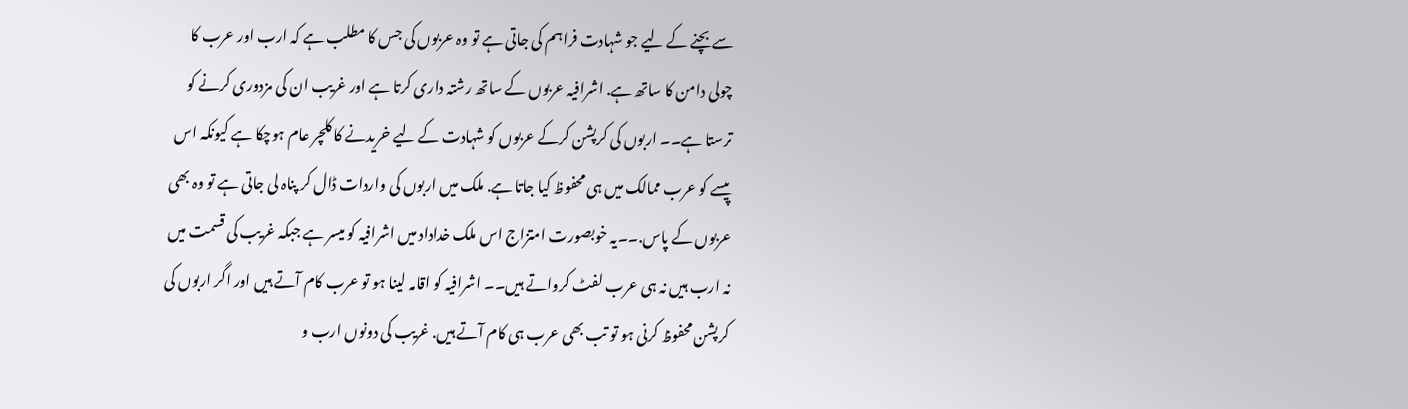سے بچنے کے لیے جو شہادت فراہم کی جاتی ہے تو وہ عربوں کی جس کا مطلب ہے کہ ارب اور عرب کا چولی دامن کا ساتھ ہے. اشرافیہ عربوں کے ساتھ رشتہ داری کرتا ہے اور غریب ان کی مزدوری کرنے کو ترستا ہے۔۔ اربوں کی کرپشن کرکے عربوں کو شہادت کے لیے خریدنے کا کلچر عام ہوچکا ہے کیونکہ اس پیسے کو عرب ممالک میں ہی محفوظ کیا جاتا ہے. ملک میں اربوں کی واردات ڈال کر پناہ لی جاتی ہے تو وہ بھی عربوں کے پاس.۔۔یہ خوبصورت امتزاج اس ملک خداداد میں اشرافیہ کو میسر ہے جبکہ غریب کی قسمت میں نہ ارب ہیں نہ ہی عرب لفٹ کرواتے ہیں۔۔ اشرافیہ کو اقامہ لینا ہو تو عرب کام آتے ہیں اور اگر اربوں کی کرپشن محفوظ کرنی ہو تو تب بھی عرب ہی کام آتے ہیں. غریب کی دونوں ارب و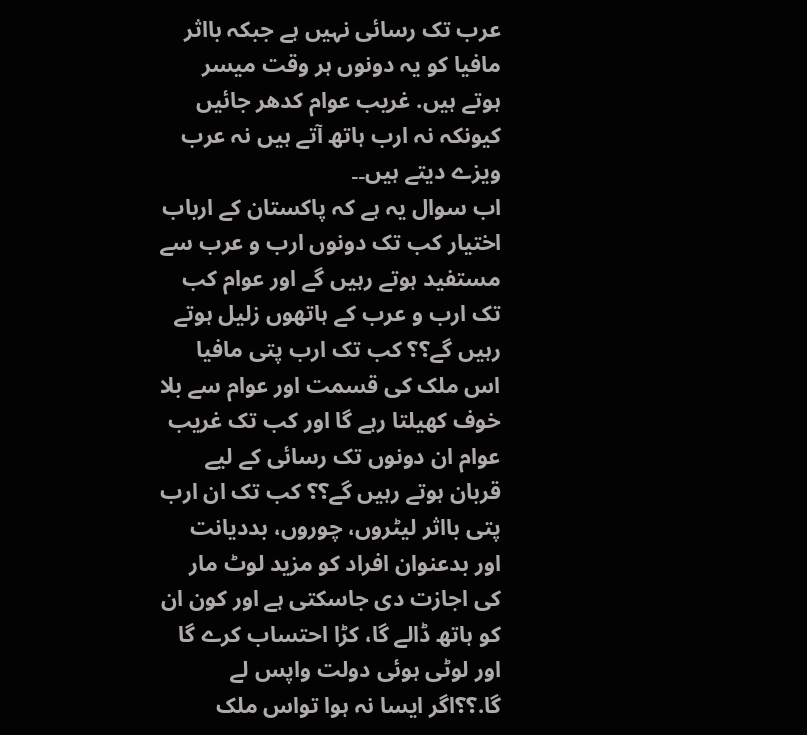عرب تک رسائی نہیں ہے جبکہ بااثر مافیا کو یہ دونوں ہر وقت میسر ہوتے ہیں. غریب عوام کدھر جائیں کیونکہ نہ ارب ہاتھ آتے ہیں نہ عرب ویزے دیتے ہیں۔۔
اب سوال یہ ہے کہ پاکستان کے ارباب اختیار کب تک دونوں ارب و عرب سے مستفید ہوتے رہیں گے اور عوام کب تک ارب و عرب کے ہاتھوں زلیل ہوتے رہیں گے؟؟ کب تک ارب پتی مافیا اس ملک کی قسمت اور عوام سے بلا خوف کھیلتا رہے گا اور کب تک غریب عوام ان دونوں تک رسائی کے لیے قربان ہوتے رہیں گے؟؟ کب تک ان ارب پتی بااثر لیٹروں، چوروں، بددیانت اور بدعنوان افراد کو مزید لوٹ مار کی اجازت دی جاسکتی ہے اور کون ان کو ہاتھ ڈالے گا، کڑا احتساب کرے گا اور لوٹی ہوئی دولت واپس لے گا.؟؟اگر ایسا نہ ہوا تواس ملک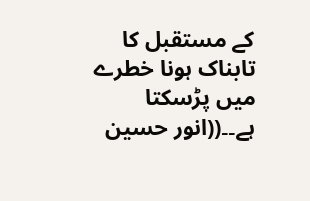کے مستقبل کا تابناک ہونا خطرے میں پڑسکتا ہے۔۔((انور حسین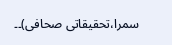سمرا،تحقیقاتی صحافی)۔۔